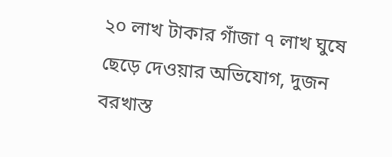২০ লাখ টাকার গাঁজা ৭ লাখ ঘুষে ছেড়ে দেওয়ার অভিযোগ, দুজন বরখাস্ত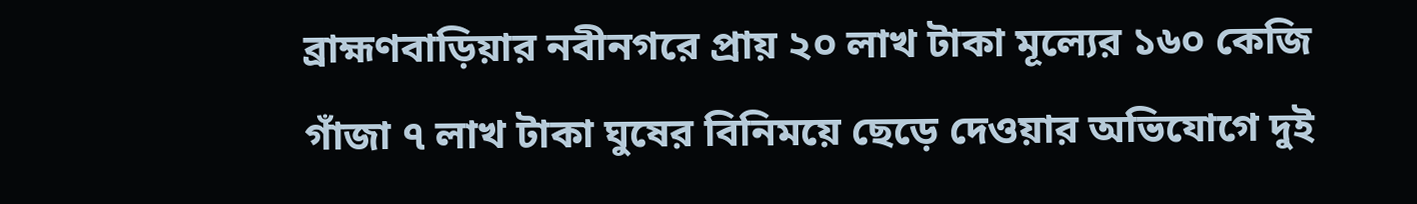ব্রাহ্মণবাড়িয়ার নবীনগরে প্রায় ২০ লাখ টাকা মূল্যের ১৬০ কেজি গাঁজা ৭ লাখ টাকা ঘুষের বিনিময়ে ছেড়ে দেওয়ার অভিযোগে দুই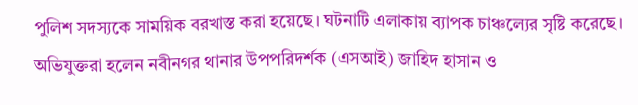পুলিশ সদস্যকে সাময়িক বরখাস্ত করা হয়েছে। ঘটনাটি এলাকায় ব্যাপক চাঞ্চল্যের সৃষ্টি করেছে। অভিযুক্তরা হলেন নবীনগর থানার উপপরিদর্শক (এসআই) জাহিদ হাসান ও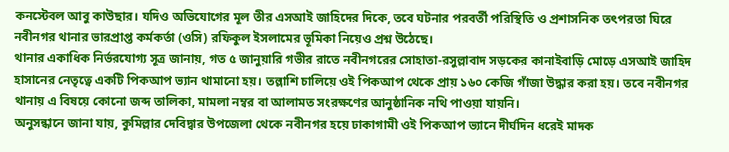কনস্টেবল আবু কাউছার। যদিও অভিযোগের মূল তীর এসআই জাহিদের দিকে, তবে ঘটনার পরবর্তী পরিস্থিতি ও প্রশাসনিক তৎপরতা ঘিরে নবীনগর থানার ভারপ্রাপ্ত কর্মকর্তা (ওসি) রফিকুল ইসলামের ভূমিকা নিয়েও প্রশ্ন উঠেছে।
থানার একাধিক নির্ভরযোগ্য সূত্র জানায়, গত ৫ জানুয়ারি গভীর রাতে নবীনগরের সোহাতা-রসুল্লাবাদ সড়কের কানাইবাড়ি মোড়ে এসআই জাহিদ হাসানের নেতৃত্বে একটি পিকআপ ভ্যান থামানো হয়। তল্লাশি চালিয়ে ওই পিকআপ থেকে প্রায় ১৬০ কেজি গাঁজা উদ্ধার করা হয়। তবে নবীনগর থানায় এ বিষয়ে কোনো জব্দ তালিকা, মামলা নম্বর বা আলামত সংরক্ষণের আনুষ্ঠানিক নথি পাওয়া যায়নি।
অনুসন্ধানে জানা যায়, কুমিল্লার দেবিদ্বার উপজেলা থেকে নবীনগর হয়ে ঢাকাগামী ওই পিকআপ ভ্যানে দীর্ঘদিন ধরেই মাদক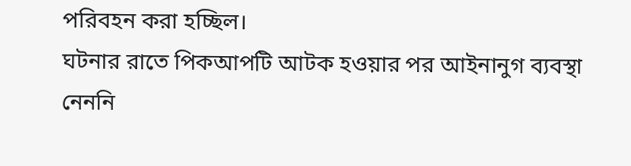পরিবহন করা হচ্ছিল।
ঘটনার রাতে পিকআপটি আটক হওয়ার পর আইনানুগ ব্যবস্থা নেননি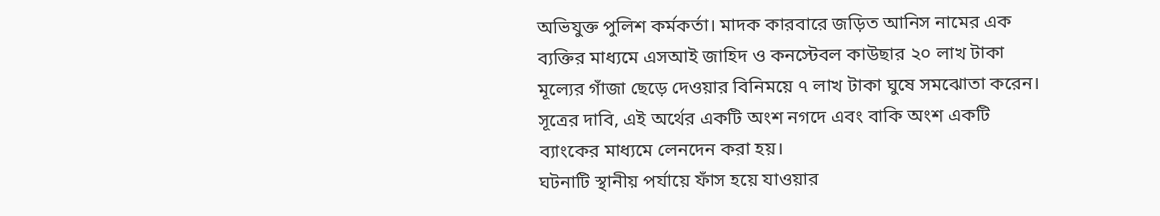অভিযুক্ত পুলিশ কর্মকর্তা। মাদক কারবারে জড়িত আনিস নামের এক ব্যক্তির মাধ্যমে এসআই জাহিদ ও কনস্টেবল কাউছার ২০ লাখ টাকা মূল্যের গাঁজা ছেড়ে দেওয়ার বিনিময়ে ৭ লাখ টাকা ঘুষে সমঝোতা করেন। সূত্রের দাবি, এই অর্থের একটি অংশ নগদে এবং বাকি অংশ একটি ব্যাংকের মাধ্যমে লেনদেন করা হয়।
ঘটনাটি স্থানীয় পর্যায়ে ফাঁস হয়ে যাওয়ার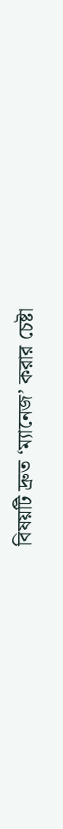বিষয়টি দ্রুত ‘ম্যানেজ’ করার চেষ্টা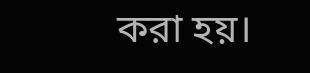করা হয়।